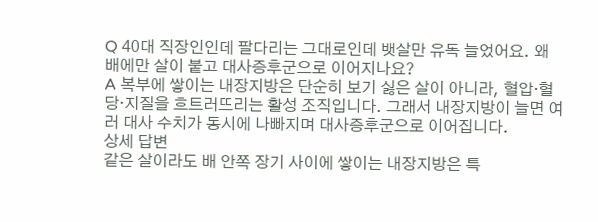Q 40대 직장인인데 팔다리는 그대로인데 뱃살만 유독 늘었어요. 왜 배에만 살이 붙고 대사증후군으로 이어지나요?
A 복부에 쌓이는 내장지방은 단순히 보기 싫은 살이 아니라, 혈압·혈당·지질을 흐트러뜨리는 활성 조직입니다. 그래서 내장지방이 늘면 여러 대사 수치가 동시에 나빠지며 대사증후군으로 이어집니다.
상세 답변
같은 살이라도 배 안쪽 장기 사이에 쌓이는 내장지방은 특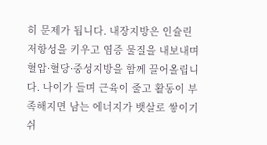히 문제가 됩니다. 내장지방은 인슐린 저항성을 키우고 염증 물질을 내보내며 혈압·혈당·중성지방을 함께 끌어올립니다. 나이가 들며 근육이 줄고 활동이 부족해지면 남는 에너지가 뱃살로 쌓이기 쉬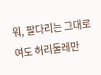워, 팔다리는 그대로여도 허리둘레만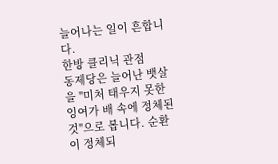늘어나는 일이 흔합니다.
한방 클리닉 관점
동제당은 늘어난 뱃살을 "미처 태우지 못한 잉여가 배 속에 정체된 것"으로 봅니다. 순환이 정체되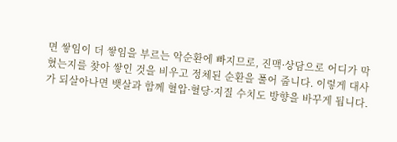면 쌓임이 더 쌓임을 부르는 악순환에 빠지므로, 진맥·상담으로 어디가 막혔는지를 찾아 쌓인 것을 비우고 정체된 순환을 풀어 줍니다. 이렇게 대사가 되살아나면 뱃살과 함께 혈압·혈당·지질 수치도 방향을 바꾸게 됩니다.